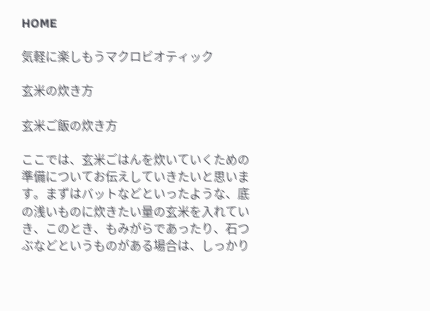HOME

気軽に楽しもうマクロビオティック

玄米の炊き方

玄米ご飯の炊き方

ここでは、玄米ごはんを炊いていくための準備についてお伝えしていきたいと思います。まずはバットなどといったような、底の浅いものに炊きたい量の玄米を入れていき、このとき、もみがらであったり、石つぶなどというものがある場合は、しっかり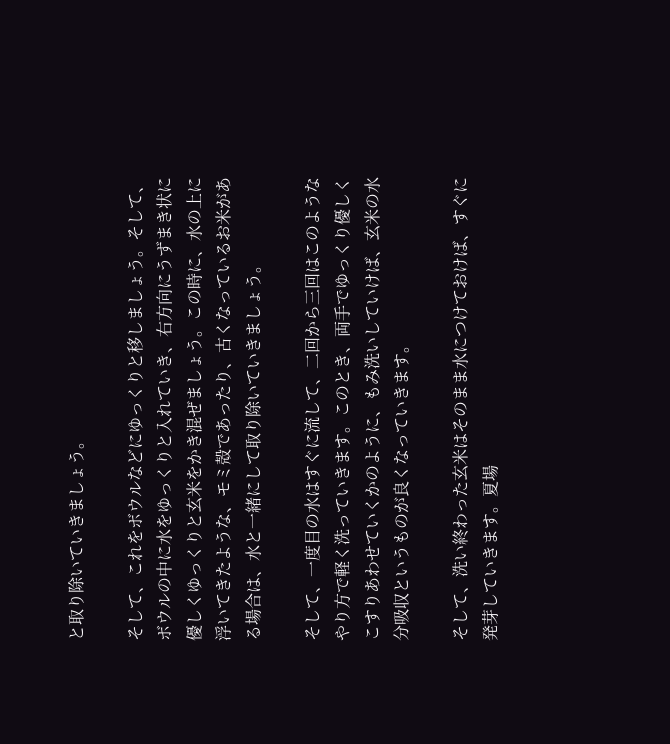と取り除いていきましょう。

そして、これをボウルなどにゆっくりと移しましょう。そして、ボウルの中に水をゆっくりと入れていき、右方向にうずまき状に優しくゆっくりと玄米をかき混ぜましょう。この時に、水の上に浮いてきたような、モミ殻であったり、古くなっているお米がある場合は、水と一緒にして取り除いていきましょう。

そして、一度目の水はすぐに流して、二回から三回はこのようなやり方で軽く洗っていきます。このとき、両手でゆっくり優しくこすりあわせていくかのように、もみ洗いしていけば、玄米の水分吸収というものが良くなっていきます。

そして、洗い終わった玄米はそのまま水につけておけば、すぐに発芽していきます。夏場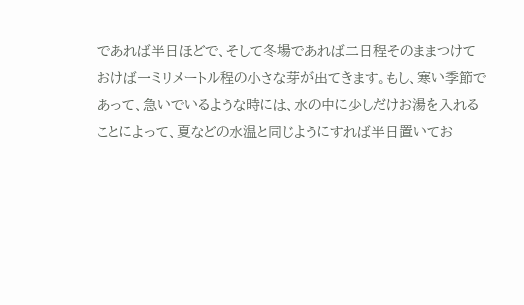であれば半日ほどで、そして冬場であれば二日程そのままつけておけば一ミリメートル程の小さな芽が出てきます。もし、寒い季節であって、急いでいるような時には、水の中に少しだけお湯を入れることによって、夏などの水温と同じようにすれば半日置いてお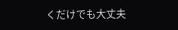くだけでも大丈夫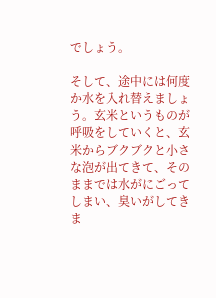でしょう。

そして、途中には何度か水を入れ替えましょう。玄米というものが呼吸をしていくと、玄米からブクブクと小さな泡が出てきて、そのままでは水がにごってしまい、臭いがしてきま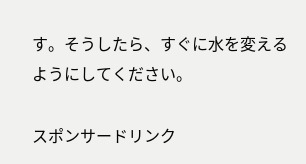す。そうしたら、すぐに水を変えるようにしてください。

スポンサードリンク